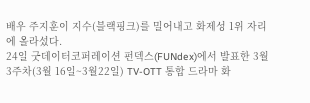배우 주지훈이 지수(블랙핑크)를 밀어내고 화제성 1위 자리에 올라섰다.
24일 굿데이터코퍼레이션 펀덱스(FUNdex)에서 발표한 3월 3주차(3월 16일~3월22일) TV-OTT 통합 드라마 화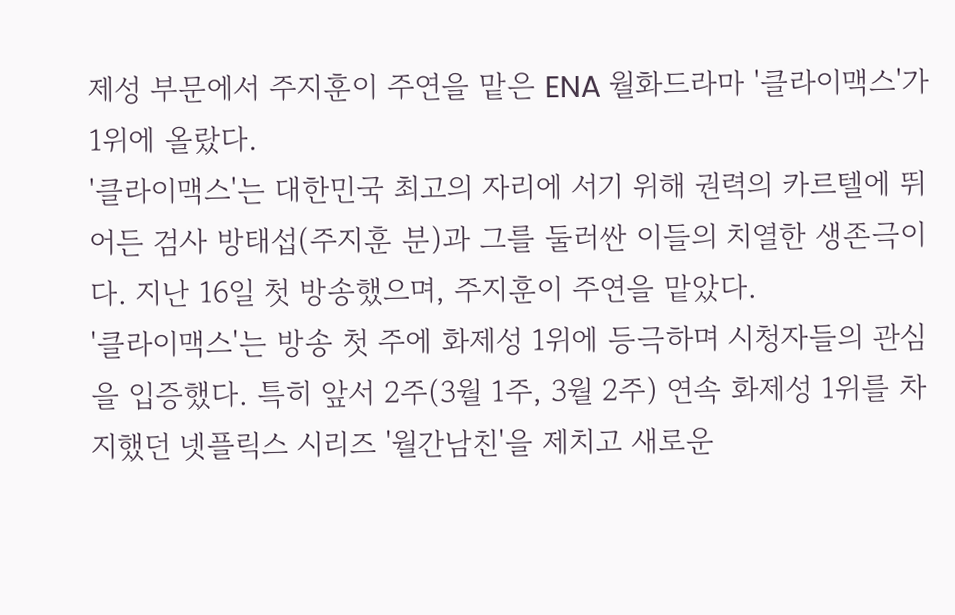제성 부문에서 주지훈이 주연을 맡은 ENA 월화드라마 '클라이맥스'가 1위에 올랐다.
'클라이맥스'는 대한민국 최고의 자리에 서기 위해 권력의 카르텔에 뛰어든 검사 방태섭(주지훈 분)과 그를 둘러싼 이들의 치열한 생존극이다. 지난 16일 첫 방송했으며, 주지훈이 주연을 맡았다.
'클라이맥스'는 방송 첫 주에 화제성 1위에 등극하며 시청자들의 관심을 입증했다. 특히 앞서 2주(3월 1주, 3월 2주) 연속 화제성 1위를 차지했던 넷플릭스 시리즈 '월간남친'을 제치고 새로운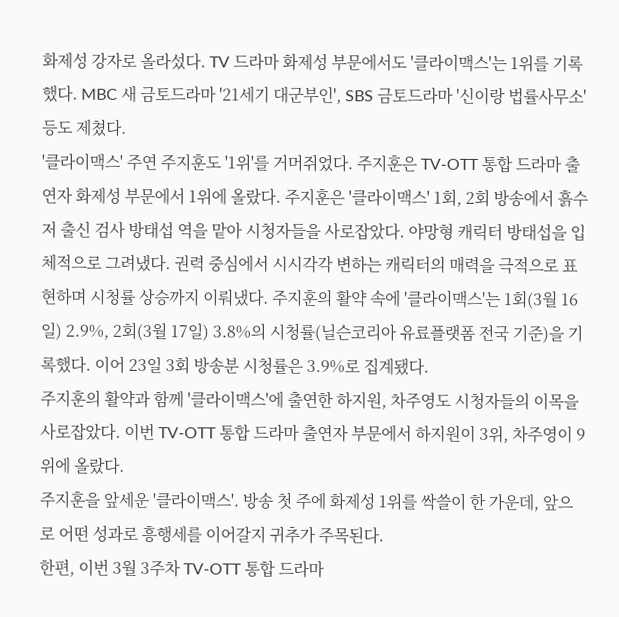화제성 강자로 올라섰다. TV 드라마 화제성 부문에서도 '클라이맥스'는 1위를 기록했다. MBC 새 금토드라마 '21세기 대군부인', SBS 금토드라마 '신이랑 법률사무소' 등도 제쳤다.
'클라이맥스' 주연 주지훈도 '1위'를 거머쥐었다. 주지훈은 TV-OTT 통합 드라마 출연자 화제성 부문에서 1위에 올랐다. 주지훈은 '클라이맥스' 1회, 2회 방송에서 흙수저 출신 검사 방태섭 역을 맡아 시청자들을 사로잡았다. 야망형 캐릭터 방태섭을 입체적으로 그려냈다. 권력 중심에서 시시각각 변하는 캐릭터의 매력을 극적으로 표현하며 시청률 상승까지 이뤄냈다. 주지훈의 활약 속에 '클라이맥스'는 1회(3월 16일) 2.9%, 2회(3월 17일) 3.8%의 시청률(닐슨코리아 유료플랫폼 전국 기준)을 기록했다. 이어 23일 3회 방송분 시청률은 3.9%로 집계됐다.
주지훈의 활약과 함께 '클라이맥스'에 출연한 하지원, 차주영도 시청자들의 이목을 사로잡았다. 이번 TV-OTT 통합 드라마 출연자 부문에서 하지원이 3위, 차주영이 9위에 올랐다.
주지훈을 앞세운 '클라이맥스'. 방송 첫 주에 화제성 1위를 싹쓸이 한 가운데, 앞으로 어떤 성과로 흥행세를 이어갈지 귀추가 주목된다.
한편, 이번 3월 3주차 TV-OTT 통합 드라마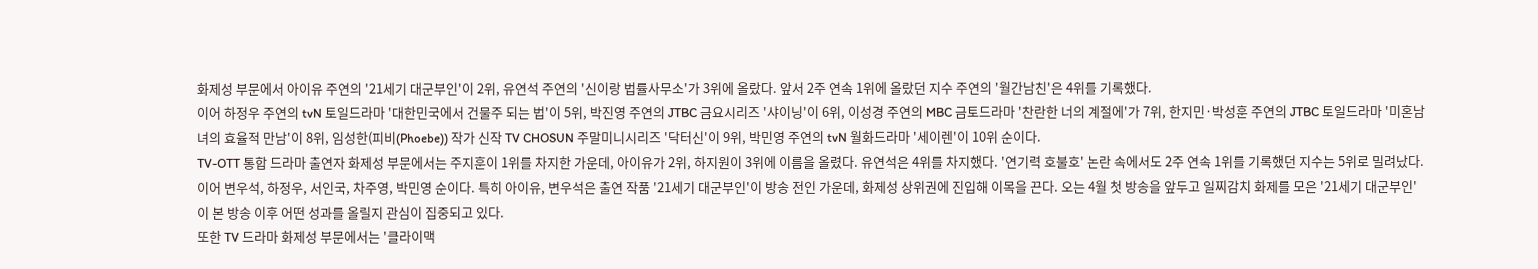화제성 부문에서 아이유 주연의 '21세기 대군부인'이 2위, 유연석 주연의 '신이랑 법률사무소'가 3위에 올랐다. 앞서 2주 연속 1위에 올랐던 지수 주연의 '월간남친'은 4위를 기록했다.
이어 하정우 주연의 tvN 토일드라마 '대한민국에서 건물주 되는 법'이 5위, 박진영 주연의 JTBC 금요시리즈 '샤이닝'이 6위, 이성경 주연의 MBC 금토드라마 '찬란한 너의 계절에'가 7위, 한지민·박성훈 주연의 JTBC 토일드라마 '미혼남녀의 효율적 만남'이 8위, 임성한(피비(Phoebe)) 작가 신작 TV CHOSUN 주말미니시리즈 '닥터신'이 9위, 박민영 주연의 tvN 월화드라마 '세이렌'이 10위 순이다.
TV-OTT 통합 드라마 출연자 화제성 부문에서는 주지훈이 1위를 차지한 가운데, 아이유가 2위, 하지원이 3위에 이름을 올렸다. 유연석은 4위를 차지했다. '연기력 호불호' 논란 속에서도 2주 연속 1위를 기록했던 지수는 5위로 밀려났다. 이어 변우석, 하정우, 서인국, 차주영, 박민영 순이다. 특히 아이유, 변우석은 출연 작품 '21세기 대군부인'이 방송 전인 가운데, 화제성 상위권에 진입해 이목을 끈다. 오는 4월 첫 방송을 앞두고 일찌감치 화제를 모은 '21세기 대군부인'이 본 방송 이후 어떤 성과를 올릴지 관심이 집중되고 있다.
또한 TV 드라마 화제성 부문에서는 '클라이맥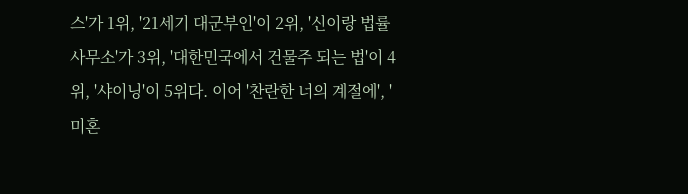스'가 1위, '21세기 대군부인'이 2위, '신이랑 법률사무소'가 3위, '대한민국에서 건물주 되는 법'이 4위, '샤이닝'이 5위다. 이어 '찬란한 너의 계절에', '미혼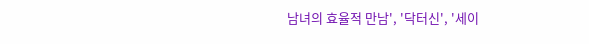남녀의 효율적 만남', '닥터신', '세이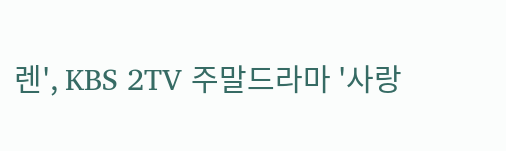렌', KBS 2TV 주말드라마 '사랑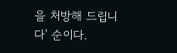을 처방해 드립니다' 순이다.